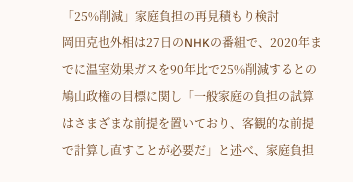「25%削減」家庭負担の再見積もり検討
岡田克也外相は27日のNHKの番組で、2020年までに温室効果ガスを90年比で25%削減するとの鳩山政権の目標に関し「一般家庭の負担の試算はさまざまな前提を置いており、客観的な前提で計算し直すことが必要だ」と述べ、家庭負担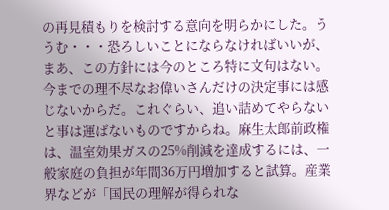の再見積もりを検討する意向を明らかにした。ううむ・・・恐ろしいことにならなければいいが、まあ、この方針には今のところ特に文句はない。今までの理不尽なお偉いさんだけの決定事には感じないからだ。これぐらい、追い詰めてやらないと事は運ばないものですからね。麻生太郎前政権は、温室効果ガスの25%削減を達成するには、一般家庭の負担が年間36万円増加すると試算。産業界などが「国民の理解が得られな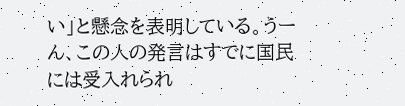い」と懸念を表明している。うーん、この人の発言はすでに国民には受入れられ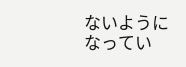ないようになってい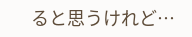ると思うけれど…